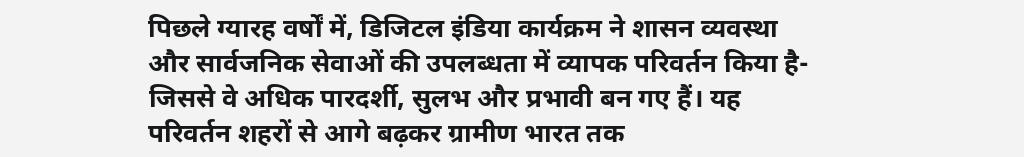पिछले ग्यारह वर्षों में, डिजिटल इंडिया कार्यक्रम ने शासन व्यवस्था और सार्वजनिक सेवाओं की उपलब्धता में व्यापक परिवर्तन किया है- जिससे वे अधिक पारदर्शी, सुलभ और प्रभावी बन गए हैं। यह परिवर्तन शहरों से आगे बढ़कर ग्रामीण भारत तक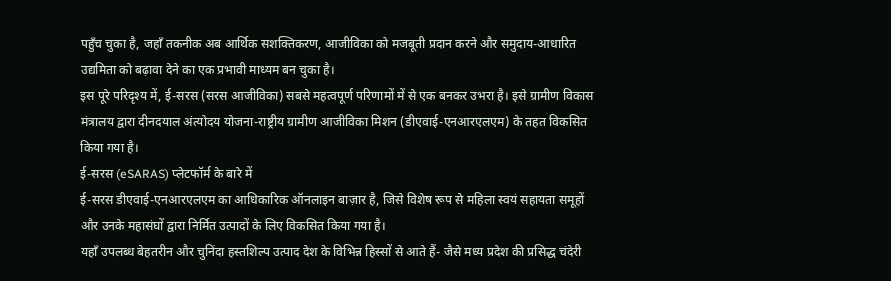पहुँच चुका है, जहाँ तकनीक अब आर्थिक सशक्तिकरण, आजीविका को मजबूती प्रदान करने और समुदाय-आधारित उद्यमिता को बढ़ावा देने का एक प्रभावी माध्यम बन चुका है।
इस पूरे परिदृश्य में, ई-सरस (सरस आजीविका) सबसे महत्वपूर्ण परिणामों में से एक बनकर उभरा है। इसे ग्रामीण विकास मंत्रालय द्वारा दीनदयाल अंत्योदय योजना-राष्ट्रीय ग्रामीण आजीविका मिशन (डीएवाई-एनआरएलएम) के तहत विकसित किया गया है।
ई-सरस (eSARAS) प्लेटफॉर्म के बारे में
ई-सरस डीएवाई-एनआरएलएम का आधिकारिक ऑनलाइन बाज़ार है, जिसे विशेष रूप से महिला स्वयं सहायता समूहों और उनके महासंघों द्वारा निर्मित उत्पादों के लिए विकसित किया गया है।
यहाँ उपलब्ध बेहतरीन और चुनिंदा हस्तशिल्प उत्पाद देश के विभिन्न हिस्सों से आते हैं- जैसे मध्य प्रदेश की प्रसिद्ध चंदेरी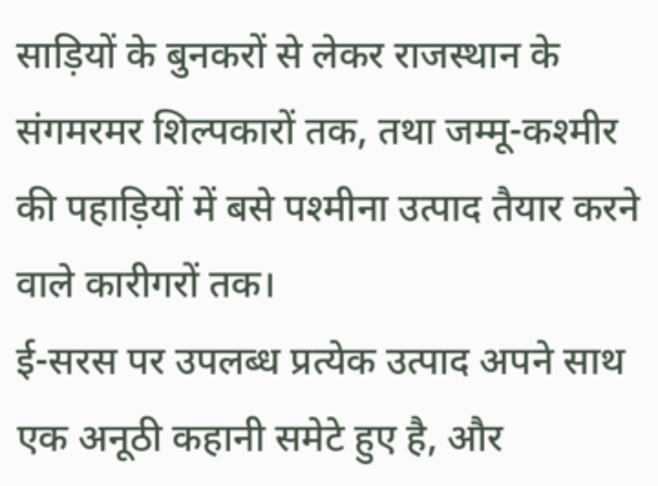साड़ियों के बुनकरों से लेकर राजस्थान के संगमरमर शिल्पकारों तक, तथा जम्मू-कश्मीर की पहाड़ियों में बसे पश्मीना उत्पाद तैयार करने वाले कारीगरों तक।
ई-सरस पर उपलब्ध प्रत्येक उत्पाद अपने साथ एक अनूठी कहानी समेटे हुए है, और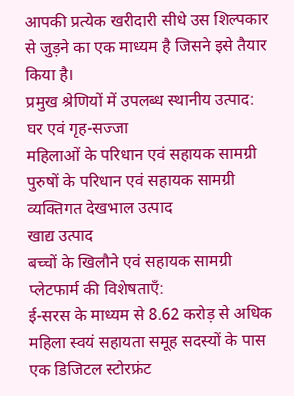आपकी प्रत्येक खरीदारी सीधे उस शिल्पकार से जुड़ने का एक माध्यम है जिसने इसे तैयार किया है।
प्रमुख श्रेणियों में उपलब्ध स्थानीय उत्पाद:
घर एवं गृह-सज्जा
महिलाओं के परिधान एवं सहायक सामग्री
पुरुषों के परिधान एवं सहायक सामग्री
व्यक्तिगत देखभाल उत्पाद
खाद्य उत्पाद
बच्चों के खिलौने एवं सहायक सामग्री
प्लेटफार्म की विशेषताएँ:
ई-सरस के माध्यम से 8.62 करोड़ से अधिक महिला स्वयं सहायता समूह सदस्यों के पास एक डिजिटल स्टोरफ्रंट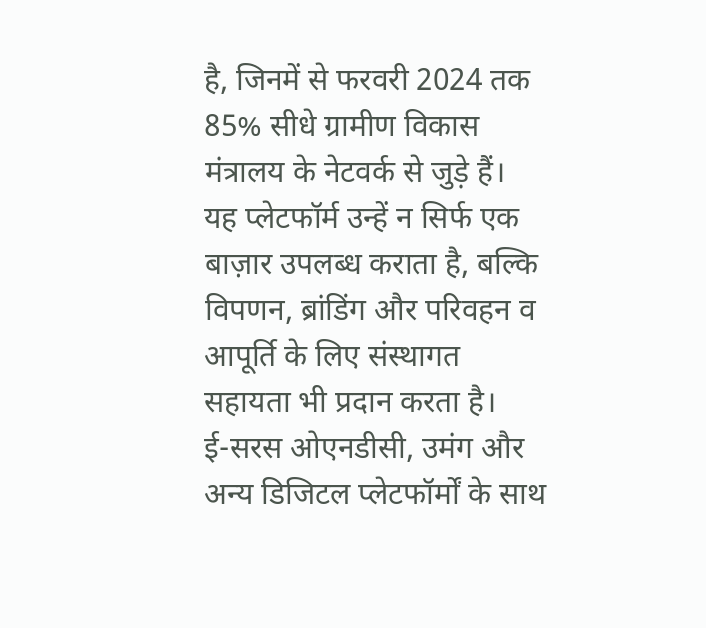है, जिनमें से फरवरी 2024 तक 85% सीधे ग्रामीण विकास मंत्रालय के नेटवर्क से जुड़े हैं।
यह प्लेटफॉर्म उन्हें न सिर्फ एक बाज़ार उपलब्ध कराता है, बल्कि विपणन, ब्रांडिंग और परिवहन व आपूर्ति के लिए संस्थागत सहायता भी प्रदान करता है।
ई-सरस ओएनडीसी, उमंग और अन्य डिजिटल प्लेटफॉर्मों के साथ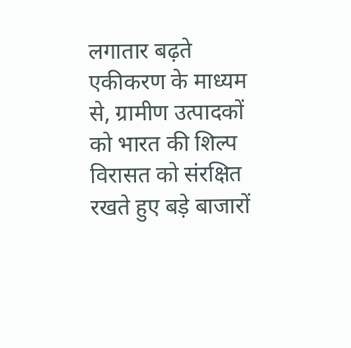लगातार बढ़ते एकीकरण के माध्यम से, ग्रामीण उत्पादकों को भारत की शिल्प विरासत को संरक्षित रखते हुए बड़े बाजारों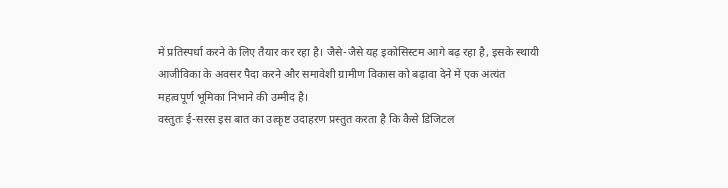में प्रतिस्पर्धा करने के लिए तैयार कर रहा है। जैसे-जैसे यह इकोसिस्टम आगे बढ़ रहा है, इसके स्थायी आजीविका के अवसर पैदा करने और समावेशी ग्रामीण विकास को बढ़ावा देने में एक अत्यंत महत्वपूर्ण भूमिका निभाने की उम्मीद है।
वस्तुतः ई-सरस इस बात का उत्कृष्ट उदाहरण प्रस्तुत करता है कि कैसे डिजिटल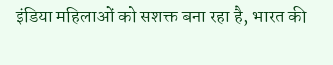इंडिया महिलाओं को सशक्त बना रहा है, भारत की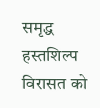समृद्ध हस्तशिल्प विरासत को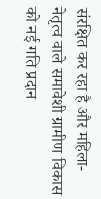संरक्षित कर रहा है और महिला-नेतृत्व वाले समावेशी ग्रामीण विकास को नई गति प्रदान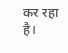कर रहा है।